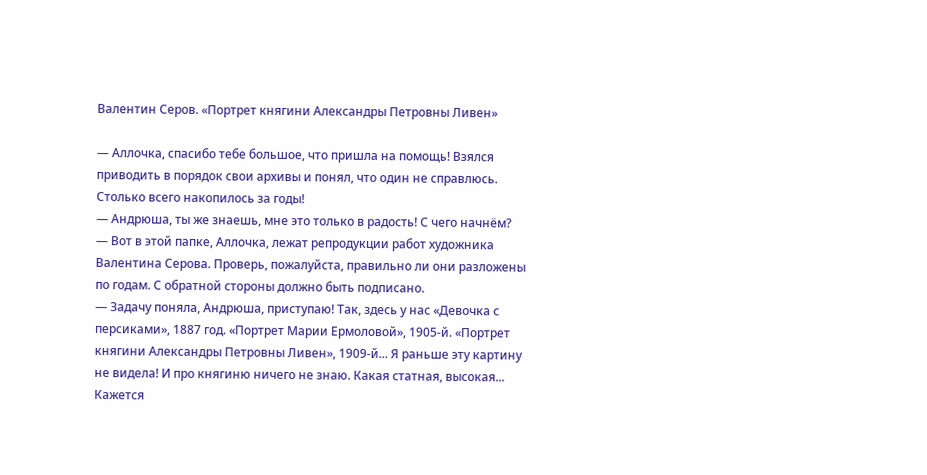Валентин Серов. «Портрет княгини Александры Петровны Ливен»

— Аллочка, спасибо тебе большое, что пришла на помощь! Взялся приводить в порядок свои архивы и понял, что один не справлюсь. Столько всего накопилось за годы!
— Андрюша, ты же знаешь, мне это только в радость! С чего начнём?
— Вот в этой папке, Аллочка, лежат репродукции работ художника Валентина Серова. Проверь, пожалуйста, правильно ли они разложены по годам. С обратной стороны должно быть подписано.
— Задачу поняла, Андрюша, приступаю! Так, здесь у нас «Девочка с персиками», 1887 год. «Портрет Марии Ермоловой», 1905-й. «Портрет княгини Александры Петровны Ливен», 1909-й... Я раньше эту картину не видела! И про княгиню ничего не знаю. Какая статная, высокая... Кажется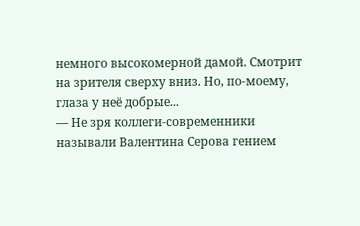немного высокомерной дамой. Смотрит на зрителя сверху вниз. Но, по-моему, глаза у неё добрые...
— Не зря коллеги-современники называли Валентина Серова гением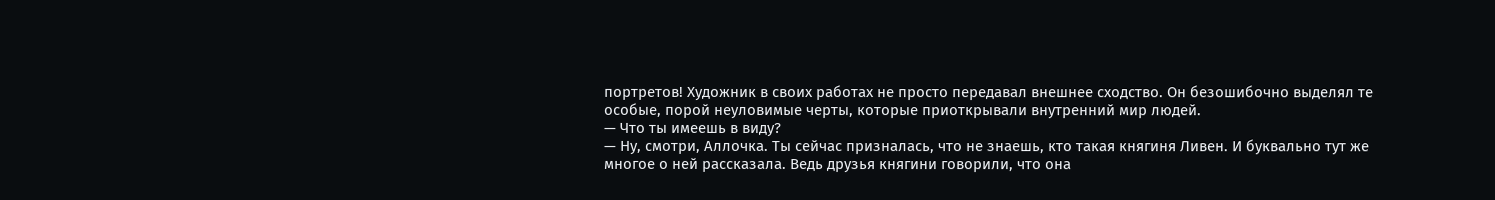портретов! Художник в своих работах не просто передавал внешнее сходство. Он безошибочно выделял те особые, порой неуловимые черты, которые приоткрывали внутренний мир людей.
— Что ты имеешь в виду?
— Ну, смотри, Аллочка. Ты сейчас призналась, что не знаешь, кто такая княгиня Ливен. И буквально тут же многое о ней рассказала. Ведь друзья княгини говорили, что она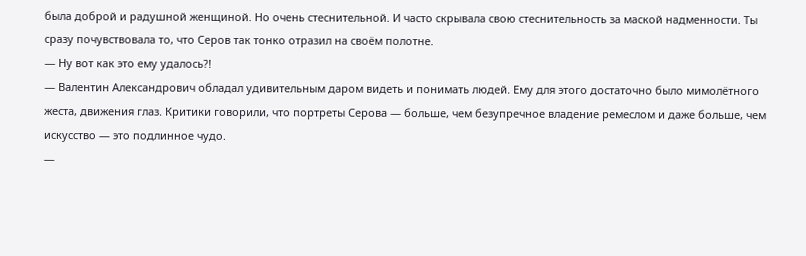была доброй и радушной женщиной. Но очень стеснительной. И часто скрывала свою стеснительность за маской надменности. Ты сразу почувствовала то, что Серов так тонко отразил на своём полотне.
— Ну вот как это ему удалось?!
— Валентин Александрович обладал удивительным даром видеть и понимать людей. Ему для этого достаточно было мимолётного жеста, движения глаз. Критики говорили, что портреты Серова — больше, чем безупречное владение ремеслом и даже больше, чем искусство — это подлинное чудо.
—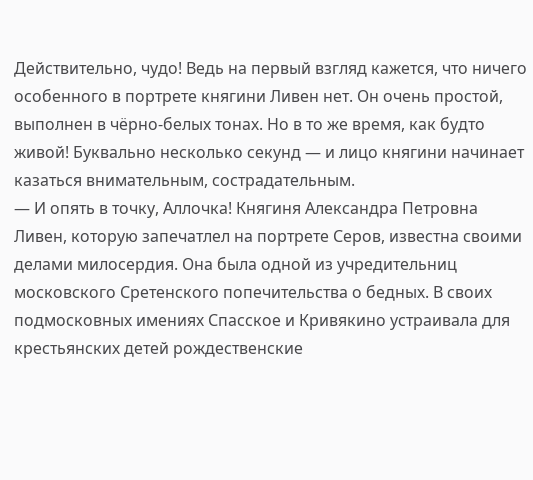Действительно, чудо! Ведь на первый взгляд кажется, что ничего особенного в портрете княгини Ливен нет. Он очень простой, выполнен в чёрно-белых тонах. Но в то же время, как будто живой! Буквально несколько секунд — и лицо княгини начинает казаться внимательным, сострадательным.
— И опять в точку, Аллочка! Княгиня Александра Петровна Ливен, которую запечатлел на портрете Серов, известна своими делами милосердия. Она была одной из учредительниц московского Сретенского попечительства о бедных. В своих подмосковных имениях Спасское и Кривякино устраивала для крестьянских детей рождественские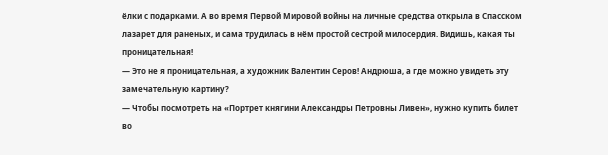ёлки с подарками. А во время Первой Мировой войны на личные средства открыла в Спасском лазарет для раненых, и сама трудилась в нём простой сестрой милосердия. Видишь, какая ты проницательная!
— Это не я проницательная, а художник Валентин Серов! Андрюша, а где можно увидеть эту замечательную картину?
— Чтобы посмотреть на «Портрет княгини Александры Петровны Ливен», нужно купить билет во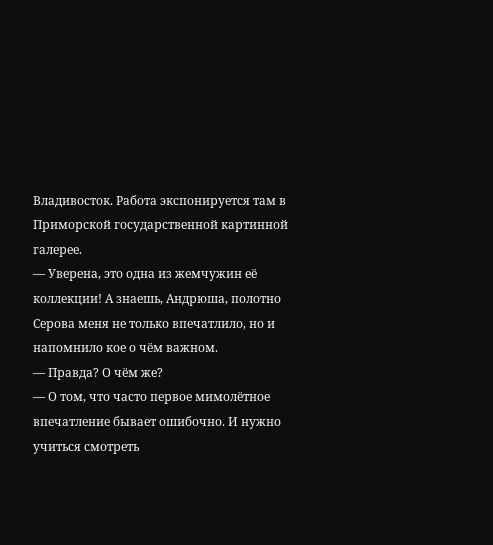Владивосток. Работа экспонируется там в Приморской государственной картинной галерее.
— Уверена, это одна из жемчужин её коллекции! А знаешь, Андрюша, полотно Серова меня не только впечатлило, но и напомнило кое о чём важном.
— Правда? О чём же?
— О том, что часто первое мимолётное впечатление бывает ошибочно. И нужно учиться смотреть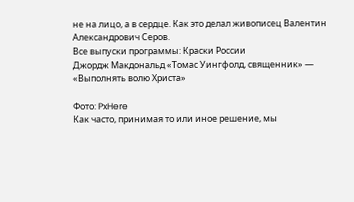не на лицо, а в сердце. Как это делал живописец Валентин Александрович Серов.
Все выпуски программы: Краски России
Джордж Макдональд «Томас Уингфолд, священник» — «Выполнять волю Христа»

Фото: PxHere
Как часто, принимая то или иное решение, мы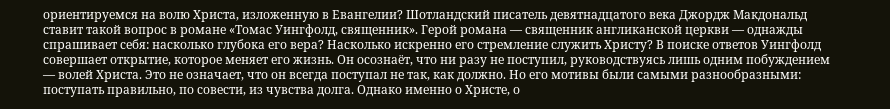ориентируемся на волю Христа, изложенную в Евангелии? Шотландский писатель девятнадцатого века Джордж Макдональд ставит такой вопрос в романе «Томас Уингфолд, священник». Герой романа — священник англиканской церкви — однажды спрашивает себя: насколько глубока его вера? Насколько искренно его стремление служить Христу? В поиске ответов Уингфолд совершает открытие, которое меняет его жизнь. Он осознаёт, что ни разу не поступил, руководствуясь лишь одним побуждением — волей Христа. Это не означает, что он всегда поступал не так, как должно. Но его мотивы были самыми разнообразными: поступать правильно, по совести, из чувства долга. Однако именно о Христе, о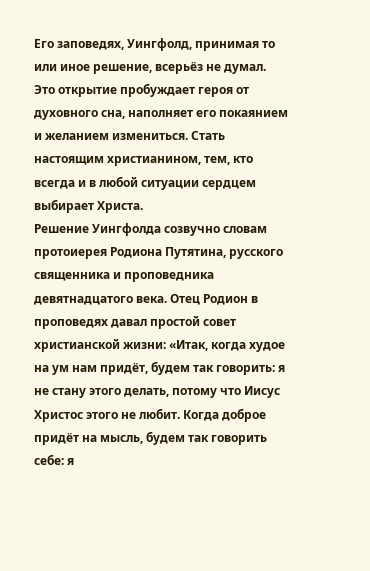Его заповедях, Уингфолд, принимая то или иное решение, всерьёз не думал.
Это открытие пробуждает героя от духовного сна, наполняет его покаянием и желанием измениться. Стать настоящим христианином, тем, кто всегда и в любой ситуации сердцем выбирает Христа.
Решение Уингфолда созвучно словам протоиерея Родиона Путятина, русского священника и проповедника девятнадцатого века. Отец Родион в проповедях давал простой совет христианской жизни: «Итак, когда худое на ум нам придёт, будем так говорить: я не стану этого делать, потому что Иисус Христос этого не любит. Когда доброе придёт на мысль, будем так говорить себе: я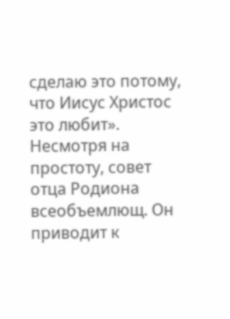сделаю это потому, что Иисус Христос это любит». Несмотря на простоту, совет отца Родиона всеобъемлющ. Он приводит к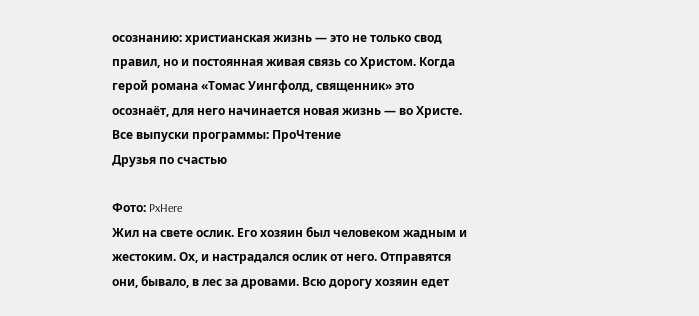осознанию: христианская жизнь — это не только свод правил, но и постоянная живая связь со Христом. Когда герой романа «Томас Уингфолд, священник» это осознаёт, для него начинается новая жизнь — во Христе.
Все выпуски программы: ПроЧтение
Друзья по счастью

Фото: PxHere
Жил на свете ослик. Его хозяин был человеком жадным и жестоким. Ох, и настрадался ослик от него. Отправятся они, бывало, в лес за дровами. Всю дорогу хозяин едет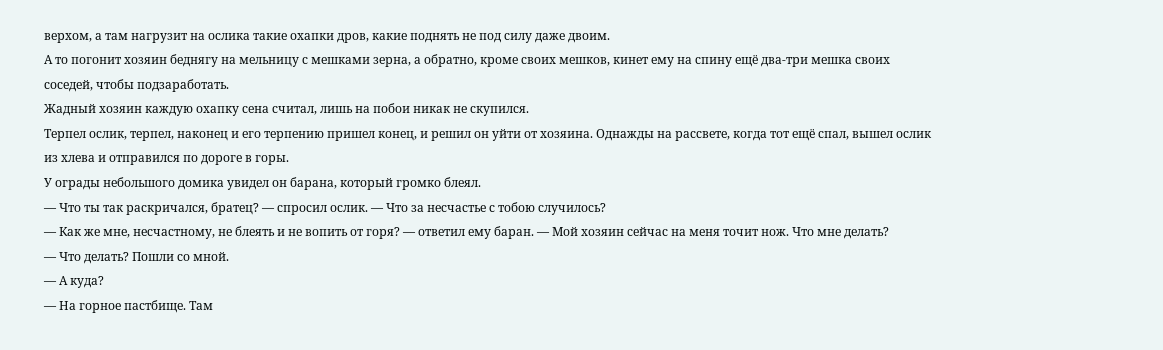верхом, а там нагрузит на ослика такие охапки дров, какие поднять не под силу даже двоим.
А то погонит хозяин беднягу на мельницу с мешками зерна, а обратно, кроме своих мешков, кинет ему на спину ещё два-три мешка своих соседей, чтобы подзаработать.
Жадный хозяин каждую охапку сена считал, лишь на побои никак не скупился.
Терпел ослик, терпел, наконец и его терпению пришел конец, и решил он уйти от хозяина. Однажды на рассвете, когда тот ещё спал, вышел ослик из хлева и отправился по дороге в горы.
У ограды небольшого домика увидел он барана, который громко блеял.
— Что ты так раскричался, братец? — спросил ослик. — Что за несчастье с тобою случилось?
— Как же мне, несчастному, не блеять и не вопить от горя? — ответил ему баран. — Мой хозяин сейчас на меня точит нож. Что мне делать?
— Что делать? Пошли со мной.
— А куда?
— На горное пастбище. Там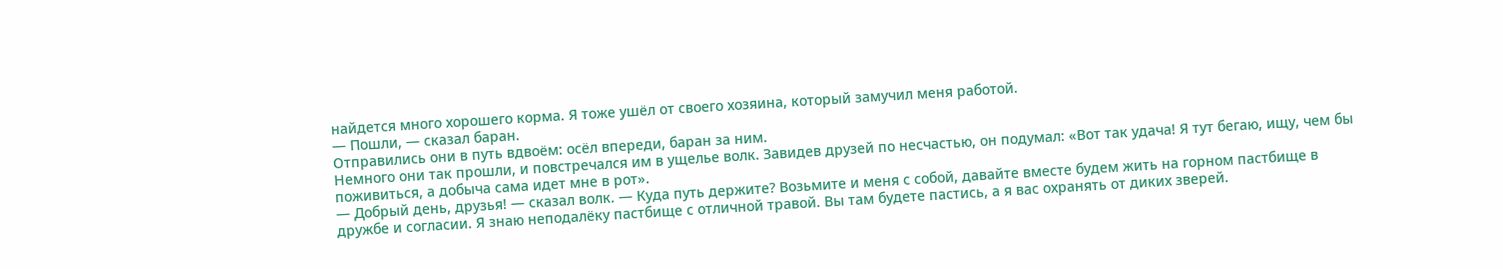найдется много хорошего корма. Я тоже ушёл от своего хозяина, который замучил меня работой.
— Пошли, — сказал баран.
Отправились они в путь вдвоём: осёл впереди, баран за ним.
Немного они так прошли, и повстречался им в ущелье волк. Завидев друзей по несчастью, он подумал: «Вот так удача! Я тут бегаю, ищу, чем бы поживиться, а добыча сама идет мне в рот».
— Добрый день, друзья! — сказал волк. — Куда путь держите? Возьмите и меня с собой, давайте вместе будем жить на горном пастбище в дружбе и согласии. Я знаю неподалёку пастбище с отличной травой. Вы там будете пастись, а я вас охранять от диких зверей.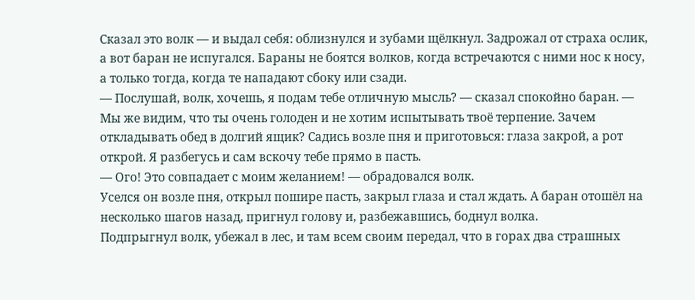Сказал это волк — и выдал себя: облизнулся и зубами щёлкнул. Задрожал от страха ослик, а вот баран не испугался. Бараны не боятся волков, когда встречаются с ними нос к носу, а только тогда, когда те нападают сбоку или сзади.
— Послушай, волк, хочешь, я подам тебе отличную мысль? — сказал спокойно баран. — Мы же видим, что ты очень голоден и не хотим испытывать твоё терпение. Зачем откладывать обед в долгий ящик? Садись возле пня и приготовься: глаза закрой, а рот открой. Я разбегусь и сам вскочу тебе прямо в пасть.
— Ого! Это совпадает с моим желанием! — обрадовался волк.
Уселся он возле пня, открыл пошире пасть, закрыл глаза и стал ждать. А баран отошёл на несколько шагов назад, пригнул голову и, разбежавшись, боднул волка.
Подпрыгнул волк, убежал в лес, и там всем своим передал, что в горах два страшных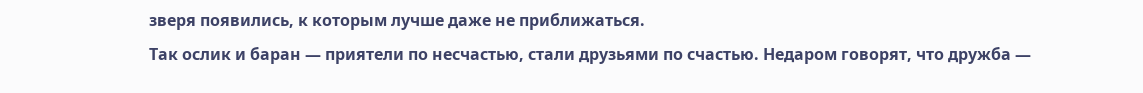зверя появились, к которым лучше даже не приближаться.
Так ослик и баран — приятели по несчастью, стали друзьями по счастью. Недаром говорят, что дружба —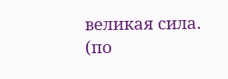великая сила.
(по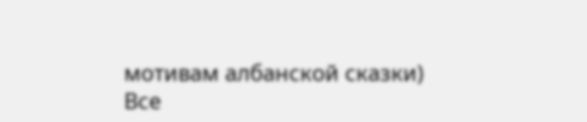мотивам албанской сказки)
Все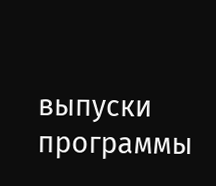выпуски программы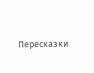Пересказки